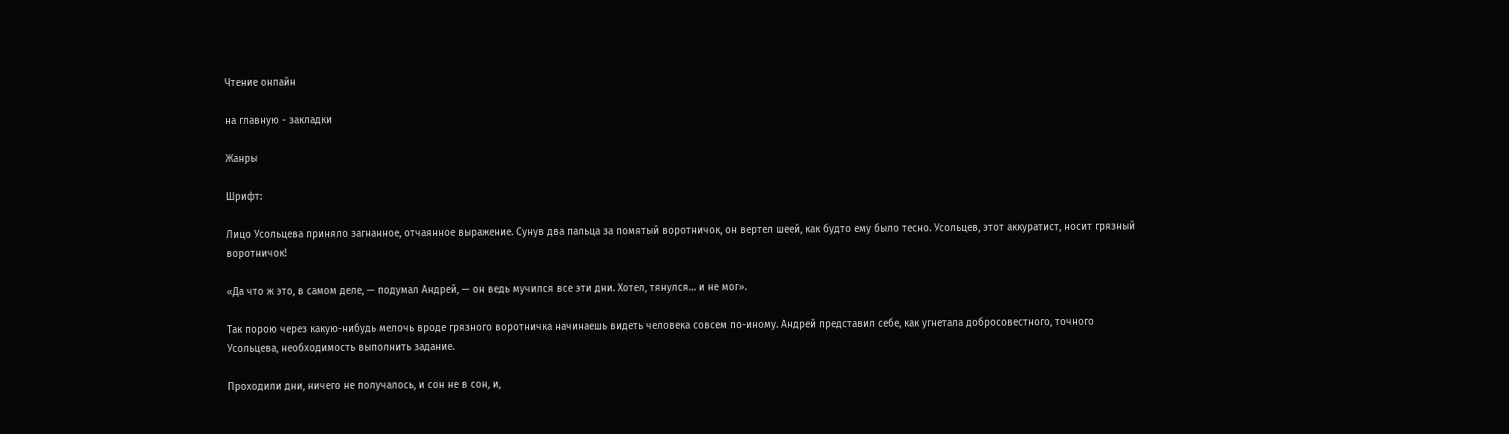Чтение онлайн

на главную - закладки

Жанры

Шрифт:

Лицо Усольцева приняло загнанное, отчаянное выражение. Сунув два пальца за помятый воротничок, он вертел шеей, как будто ему было тесно. Усольцев, этот аккуратист, носит грязный воротничок!

«Да что ж это, в самом деле, — подумал Андрей, — он ведь мучился все эти дни. Хотел, тянулся… и не мог».

Так порою через какую-нибудь мелочь вроде грязного воротничка начинаешь видеть человека совсем по-иному. Андрей представил себе, как угнетала добросовестного, точного Усольцева, необходимость выполнить задание.

Проходили дни, ничего не получалось, и сон не в сон, и,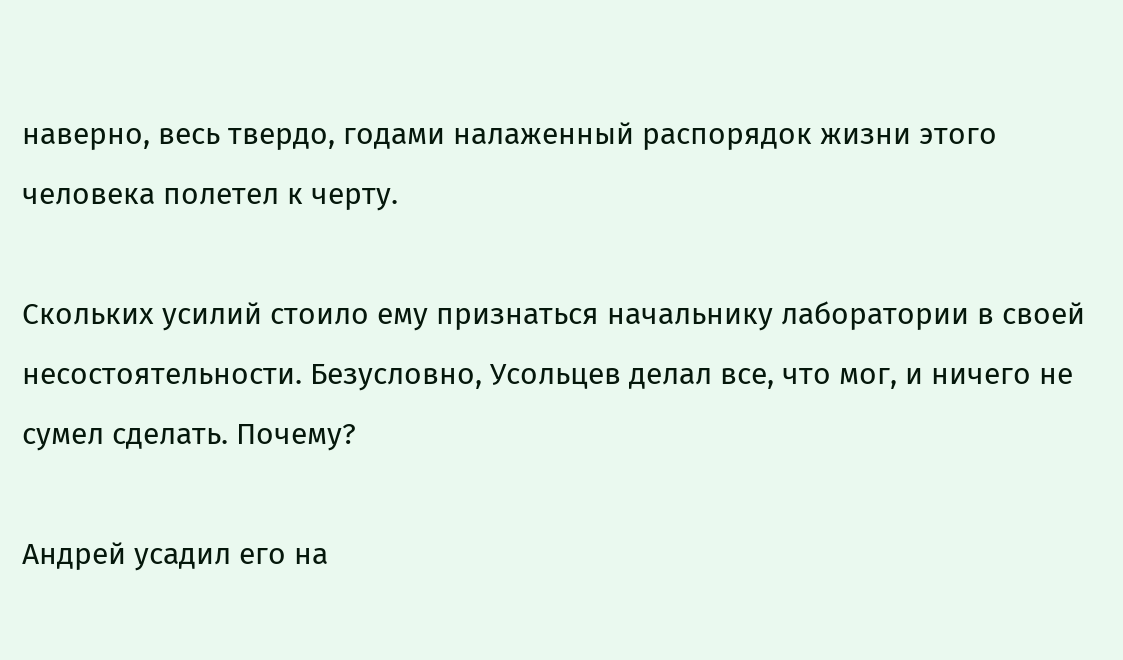наверно, весь твердо, годами налаженный распорядок жизни этого человека полетел к черту.

Скольких усилий стоило ему признаться начальнику лаборатории в своей несостоятельности. Безусловно, Усольцев делал все, что мог, и ничего не сумел сделать. Почему?

Андрей усадил его на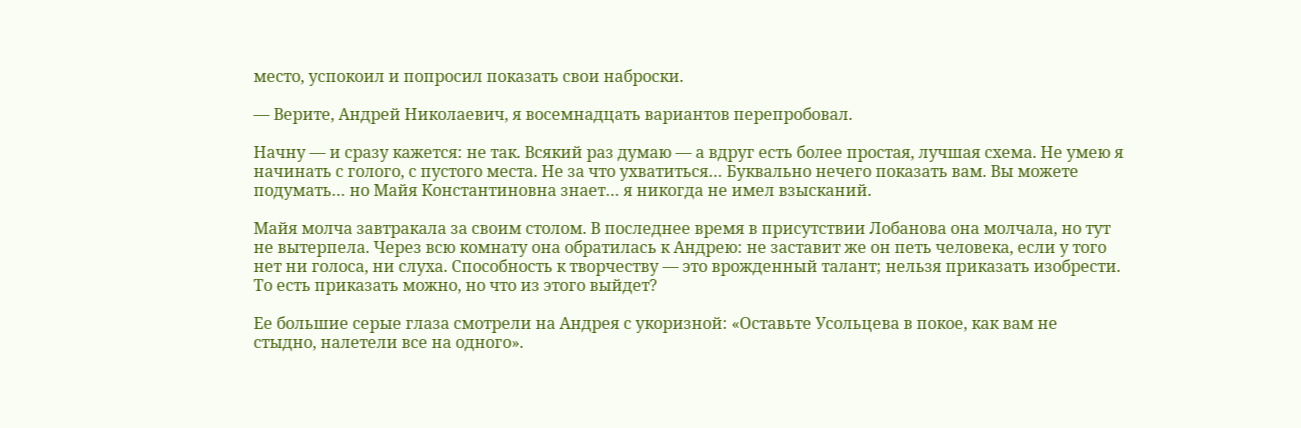место, успокоил и попросил показать свои наброски.

— Верите, Андрей Николаевич, я восемнадцать вариантов перепробовал.

Начну — и сразу кажется: не так. Всякий раз думаю — а вдруг есть более простая, лучшая схема. Не умею я начинать с голого, с пустого места. Не за что ухватиться… Буквально нечего показать вам. Вы можете подумать… но Майя Константиновна знает… я никогда не имел взысканий.

Майя молча завтракала за своим столом. В последнее время в присутствии Лобанова она молчала, но тут не вытерпела. Через всю комнату она обратилась к Андрею: не заставит же он петь человека, если у того нет ни голоса, ни слуха. Способность к творчеству — это врожденный талант; нельзя приказать изобрести. То есть приказать можно, но что из этого выйдет?

Ее большие серые глаза смотрели на Андрея с укоризной: «Оставьте Усольцева в покое, как вам не стыдно, налетели все на одного».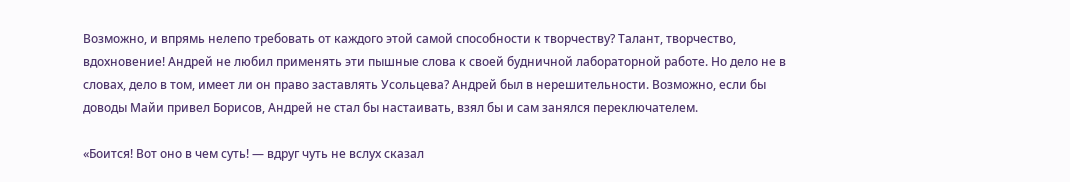Возможно, и впрямь нелепо требовать от каждого этой самой способности к творчеству? Талант, творчество, вдохновение! Андрей не любил применять эти пышные слова к своей будничной лабораторной работе. Но дело не в словах, дело в том, имеет ли он право заставлять Усольцева? Андрей был в нерешительности. Возможно, если бы доводы Майи привел Борисов, Андрей не стал бы настаивать, взял бы и сам занялся переключателем.

«Боится! Вот оно в чем суть! — вдруг чуть не вслух сказал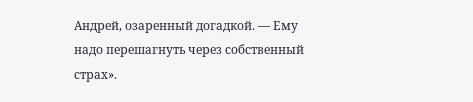Андрей, озаренный догадкой. — Ему надо перешагнуть через собственный страх».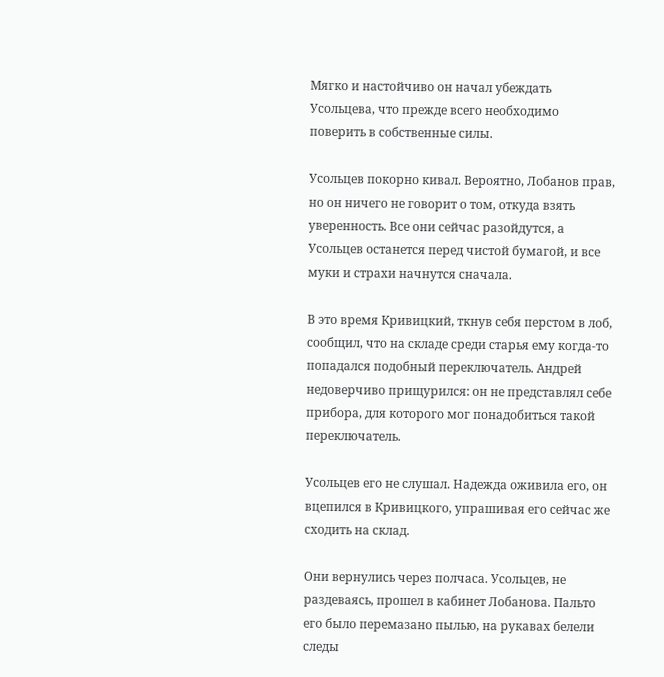Мягко и настойчиво он начал убеждать Усольцева, что прежде всего необходимо поверить в собственные силы.

Усольцев покорно кивал. Вероятно, Лобанов прав, но он ничего не говорит о том, откуда взять уверенность. Все они сейчас разойдутся, а Усольцев останется перед чистой бумагой, и все муки и страхи начнутся сначала.

В это время Кривицкий, ткнув себя перстом в лоб, сообщил, что на складе среди старья ему когда-то попадался подобный переключатель. Андрей недоверчиво прищурился: он не представлял себе прибора, для которого мог понадобиться такой переключатель.

Усольцев его не слушал. Надежда оживила его, он вцепился в Кривицкого, упрашивая его сейчас же сходить на склад.

Они вернулись через полчаса. Усольцев, не раздеваясь, прошел в кабинет Лобанова. Пальто его было перемазано пылью, на рукавах белели следы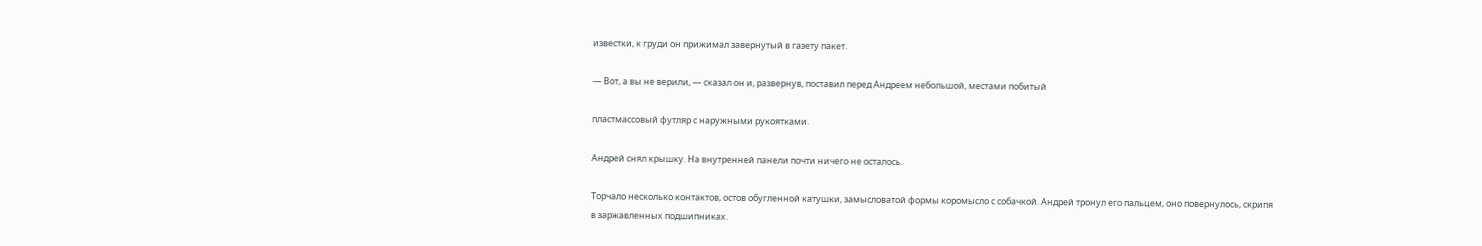известки, к груди он прижимал завернутый в газету пакет.

— Вот, а вы не верили, — сказал он и, развернув, поставил перед Андреем небольшой, местами побитый

пластмассовый футляр с наружными рукоятками.

Андрей снял крышку. На внутренней панели почти ничего не осталось.

Торчало несколько контактов, остов обугленной катушки, замысловатой формы коромысло с собачкой. Андрей тронул его пальцем, оно повернулось, скрипя в заржавленных подшипниках.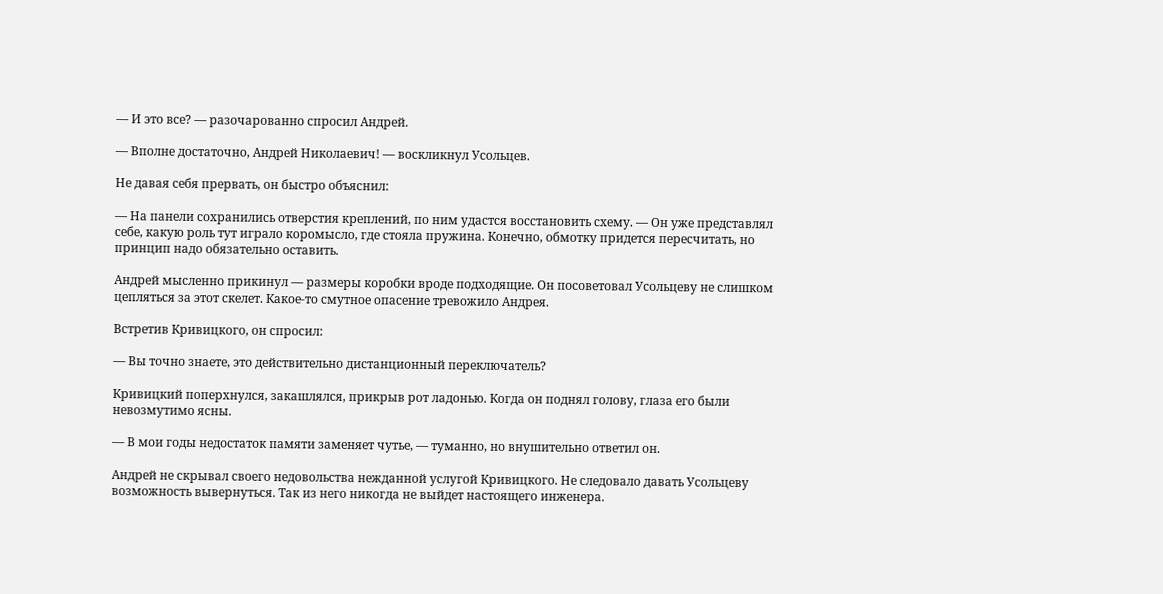— И это все? — разочарованно спросил Андрей.

— Вполне достаточно, Андрей Николаевич! — воскликнул Усольцев.

Не давая себя прервать, он быстро объяснил:

— На панели сохранились отверстия креплений, по ним удастся восстановить схему. — Он уже представлял себе, какую роль тут играло коромысло, где стояла пружина. Конечно, обмотку придется пересчитать, но принцип надо обязательно оставить.

Андрей мысленно прикинул — размеры коробки вроде подходящие. Он посоветовал Усольцеву не слишком цепляться за этот скелет. Какое-то смутное опасение тревожило Андрея.

Встретив Кривицкого, он спросил:

— Вы точно знаете, это действительно дистанционный переключатель?

Кривицкий поперхнулся, закашлялся, прикрыв рот ладонью. Когда он поднял голову, глаза его были невозмутимо ясны.

— В мои годы недостаток памяти заменяет чутье, — туманно, но внушительно ответил он.

Андрей не скрывал своего недовольства нежданной услугой Кривицкого. Не следовало давать Усольцеву возможность вывернуться. Так из него никогда не выйдет настоящего инженера.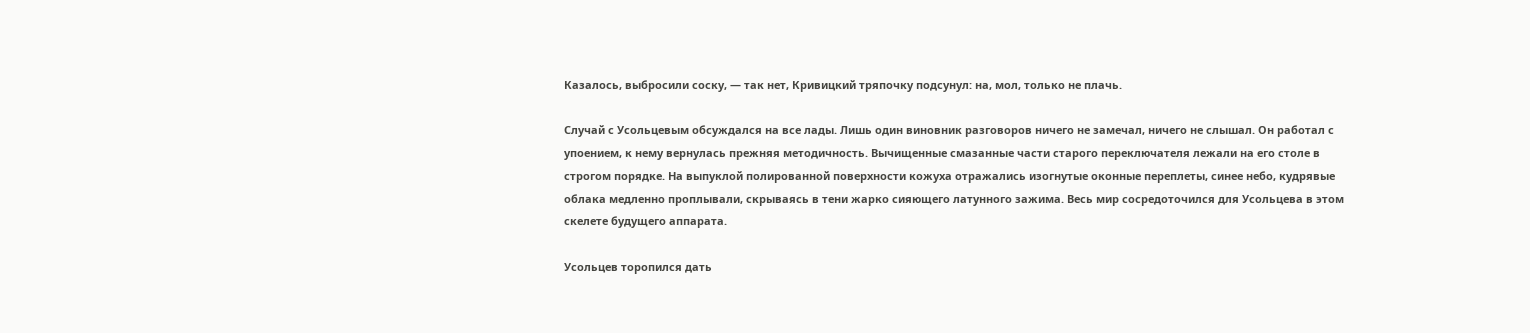Казалось, выбросили соску, — так нет, Кривицкий тряпочку подсунул: на, мол, только не плачь.

Случай с Усольцевым обсуждался на все лады. Лишь один виновник разговоров ничего не замечал, ничего не слышал. Он работал с упоением, к нему вернулась прежняя методичность. Вычищенные смазанные части старого переключателя лежали на его столе в строгом порядке. На выпуклой полированной поверхности кожуха отражались изогнутые оконные переплеты, синее небо, кудрявые облака медленно проплывали, скрываясь в тени жарко сияющего латунного зажима. Весь мир сосредоточился для Усольцева в этом скелете будущего аппарата.

Усольцев торопился дать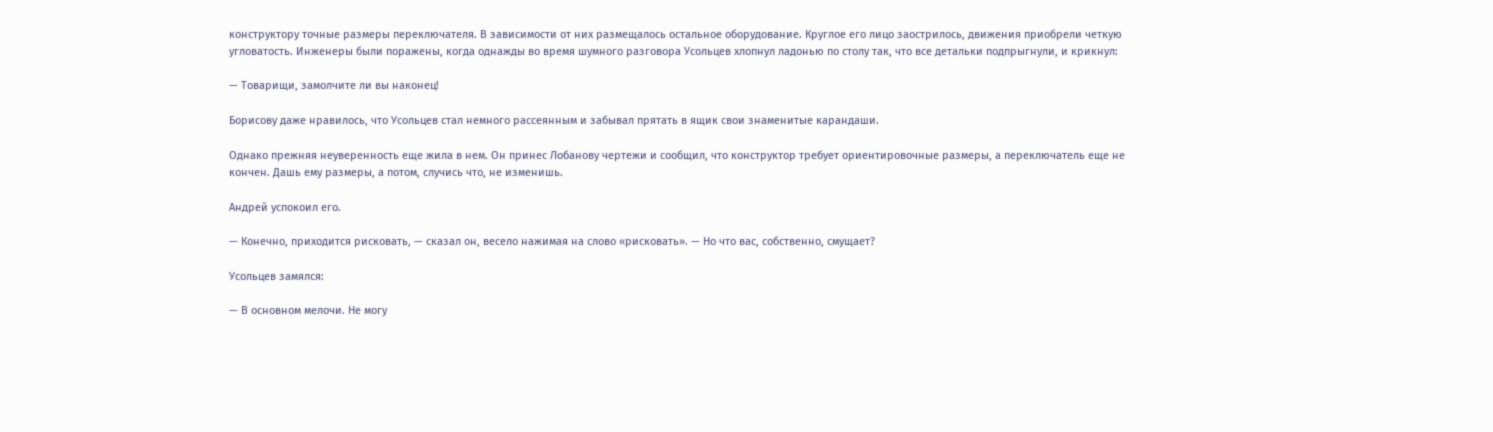конструктору точные размеры переключателя. В зависимости от них размещалось остальное оборудование. Круглое его лицо заострилось, движения приобрели четкую угловатость. Инженеры были поражены, когда однажды во время шумного разговора Усольцев хлопнул ладонью по столу так, что все детальки подпрыгнули, и крикнул:

— Товарищи, замолчите ли вы наконец!

Борисову даже нравилось, что Усольцев стал немного рассеянным и забывал прятать в ящик свои знаменитые карандаши.

Однако прежняя неуверенность еще жила в нем. Он принес Лобанову чертежи и сообщил, что конструктор требует ориентировочные размеры, а переключатель еще не кончен. Дашь ему размеры, а потом, случись что, не изменишь.

Андрей успокоил его.

— Конечно, приходится рисковать, — сказал он, весело нажимая на слово «рисковать». — Но что вас, собственно, смущает?

Усольцев замялся:

— В основном мелочи. Не могу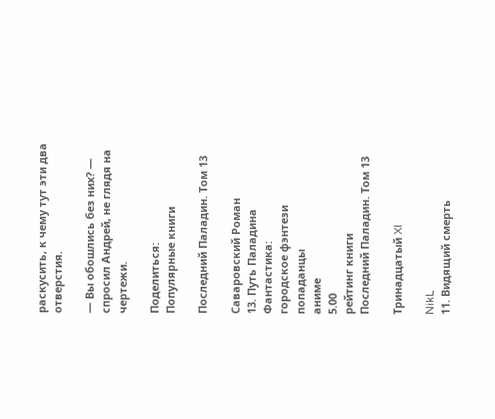раскусить, к чему тут эти два отверстия.

— Вы обошлись без них? — спросил Андрей, не глядя на чертежи.

Поделиться:
Популярные книги

Последний Паладин. Том 13

Саваровский Роман
13. Путь Паладина
Фантастика:
городское фэнтези
попаданцы
аниме
5.00
рейтинг книги
Последний Паладин. Том 13

Тринадцатый XI

NikL
11. Видящий смерть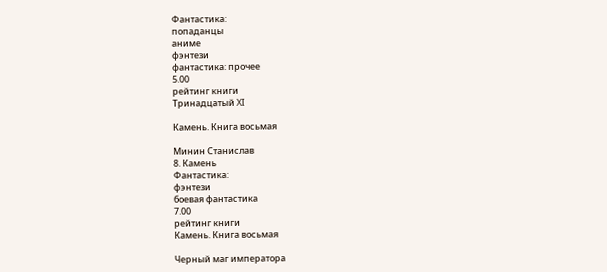Фантастика:
попаданцы
аниме
фэнтези
фантастика: прочее
5.00
рейтинг книги
Тринадцатый XI

Камень. Книга восьмая

Минин Станислав
8. Камень
Фантастика:
фэнтези
боевая фантастика
7.00
рейтинг книги
Камень. Книга восьмая

Черный маг императора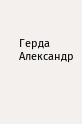Герда Александр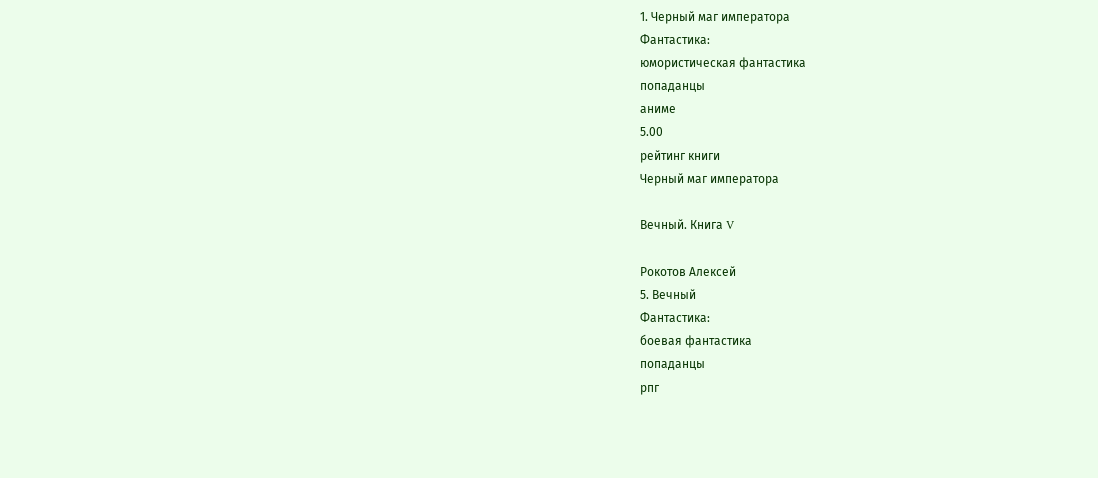1. Черный маг императора
Фантастика:
юмористическая фантастика
попаданцы
аниме
5.00
рейтинг книги
Черный маг императора

Вечный. Книга V

Рокотов Алексей
5. Вечный
Фантастика:
боевая фантастика
попаданцы
рпг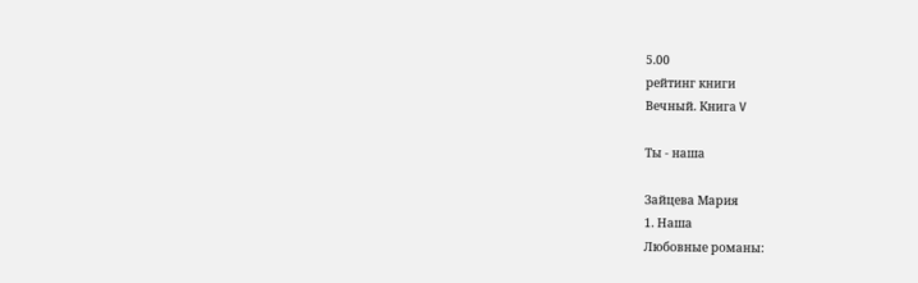5.00
рейтинг книги
Вечный. Книга V

Ты - наша

Зайцева Мария
1. Наша
Любовные романы: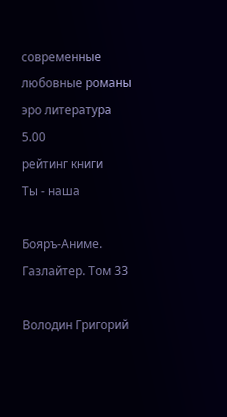современные любовные романы
эро литература
5.00
рейтинг книги
Ты - наша

Бояръ-Аниме. Газлайтер. Том 33

Володин Григорий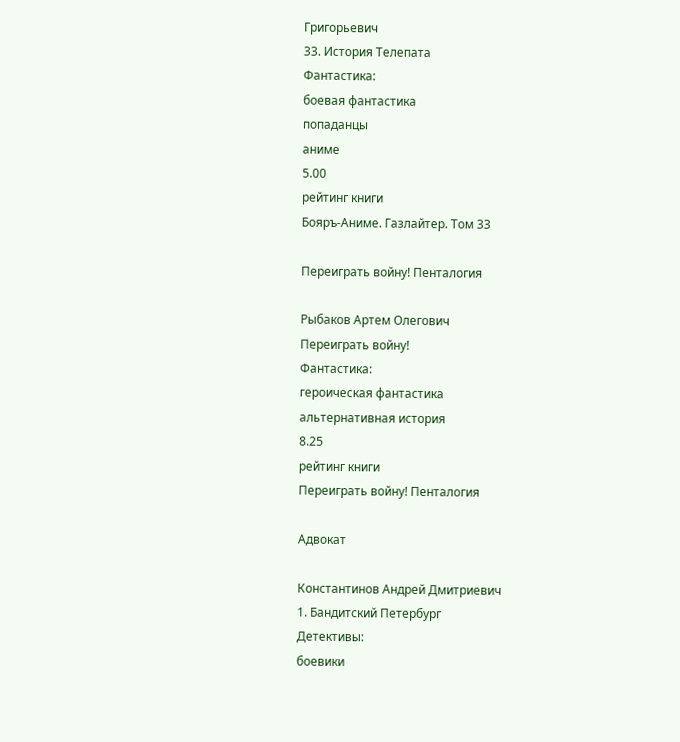Григорьевич
33. История Телепата
Фантастика:
боевая фантастика
попаданцы
аниме
5.00
рейтинг книги
Бояръ-Аниме. Газлайтер. Том 33

Переиграть войну! Пенталогия

Рыбаков Артем Олегович
Переиграть войну!
Фантастика:
героическая фантастика
альтернативная история
8.25
рейтинг книги
Переиграть войну! Пенталогия

Адвокат

Константинов Андрей Дмитриевич
1. Бандитский Петербург
Детективы:
боевики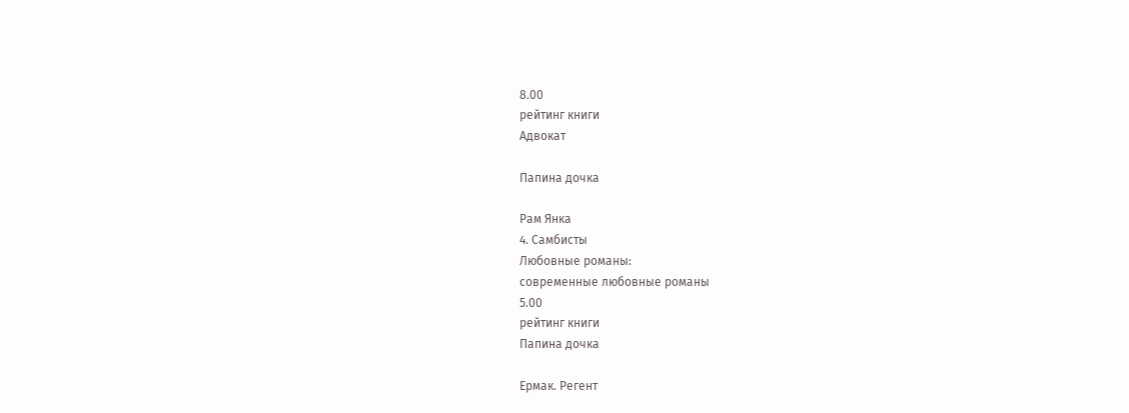8.00
рейтинг книги
Адвокат

Папина дочка

Рам Янка
4. Самбисты
Любовные романы:
современные любовные романы
5.00
рейтинг книги
Папина дочка

Ермак. Регент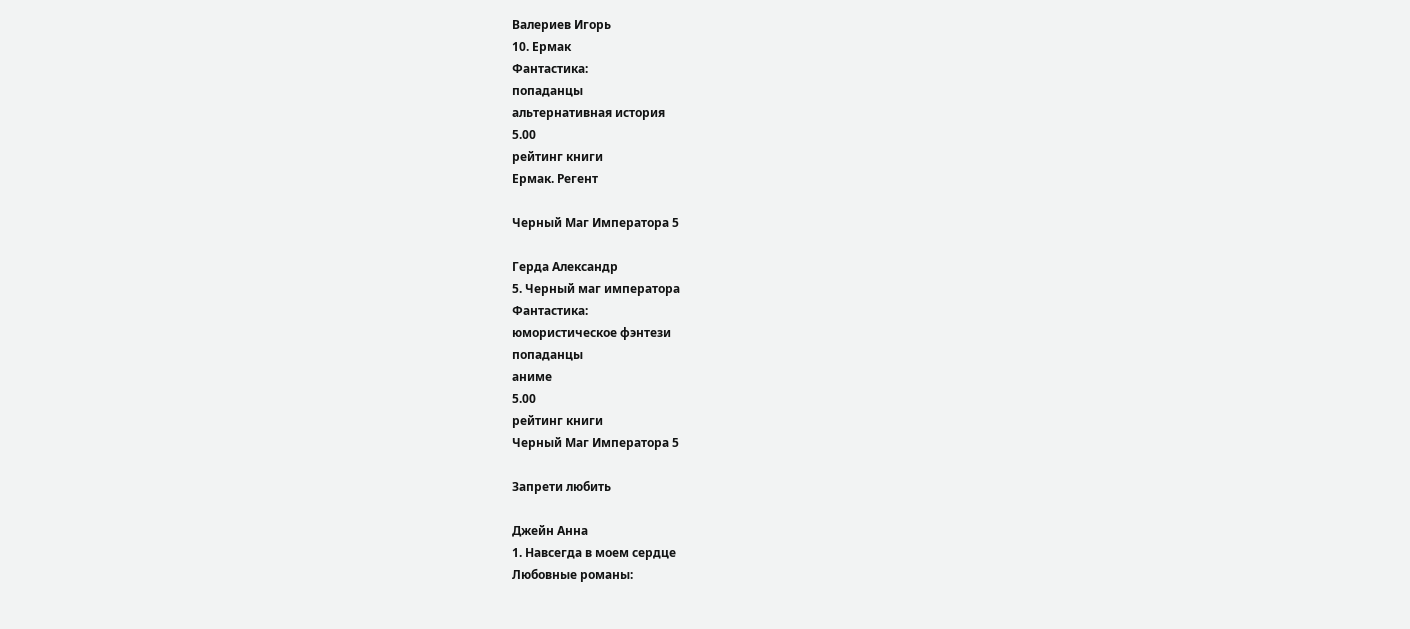Валериев Игорь
10. Ермак
Фантастика:
попаданцы
альтернативная история
5.00
рейтинг книги
Ермак. Регент

Черный Маг Императора 5

Герда Александр
5. Черный маг императора
Фантастика:
юмористическое фэнтези
попаданцы
аниме
5.00
рейтинг книги
Черный Маг Императора 5

Запрети любить

Джейн Анна
1. Навсегда в моем сердце
Любовные романы: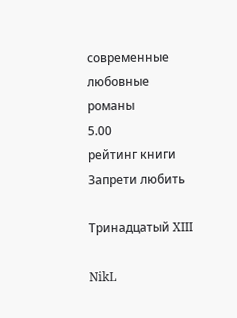современные любовные романы
5.00
рейтинг книги
Запрети любить

Тринадцатый XIII

NikL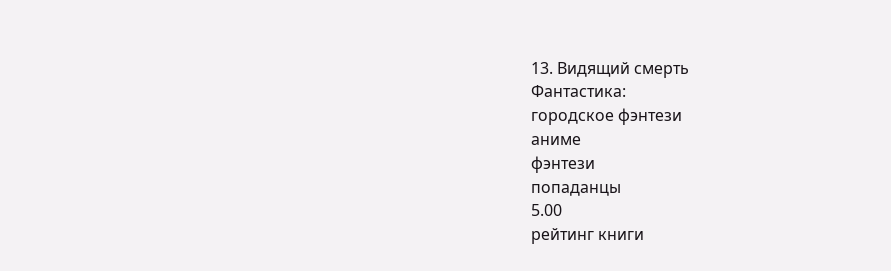13. Видящий смерть
Фантастика:
городское фэнтези
аниме
фэнтези
попаданцы
5.00
рейтинг книги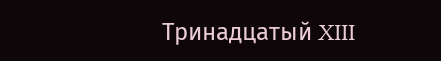Тринадцатый XIII